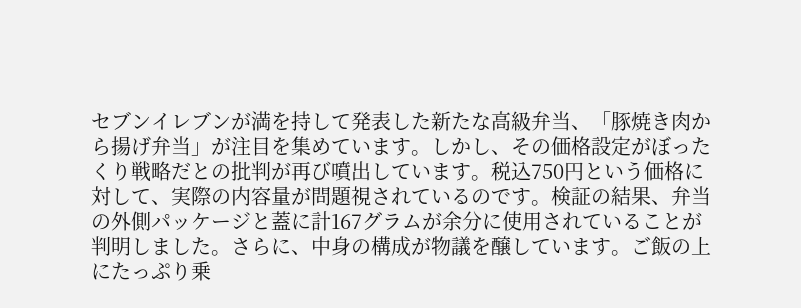セブンイレブンが満を持して発表した新たな高級弁当、「豚焼き肉から揚げ弁当」が注目を集めています。しかし、その価格設定がぼったくり戦略だとの批判が再び噴出しています。税込750円という価格に対して、実際の内容量が問題視されているのです。検証の結果、弁当の外側パッケージと蓋に計167グラムが余分に使用されていることが判明しました。さらに、中身の構成が物議を醸しています。ご飯の上にたっぷり乗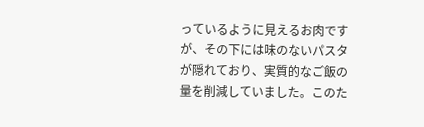っているように見えるお肉ですが、その下には味のないパスタが隠れており、実質的なご飯の量を削減していました。このた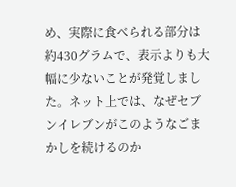め、実際に食べられる部分は約430グラムで、表示よりも大幅に少ないことが発覚しました。ネット上では、なぜセブンイレブンがこのようなごまかしを続けるのか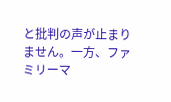と批判の声が止まりません。一方、ファミリーマ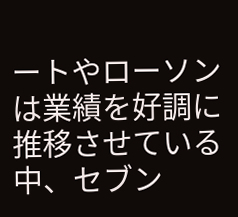ートやローソンは業績を好調に推移させている中、セブン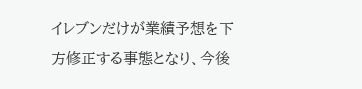イレブンだけが業績予想を下方修正する事態となり、今後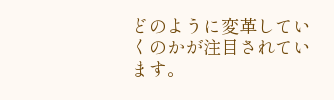どのように変革していくのかが注目されています。